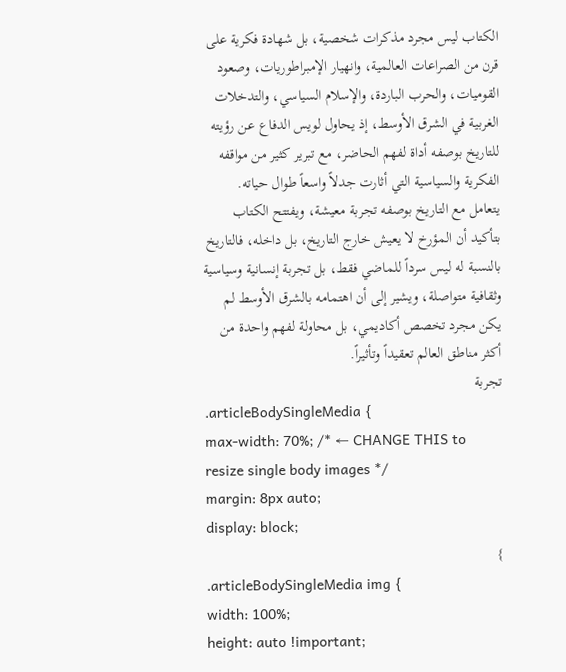الكتاب ليس مجرد مذكرات شخصية، بل شهادة فكرية على قرن من الصراعات العالمية، وانهيار الإمبراطوريات، وصعود القوميات، والحرب الباردة، والإسلام السياسي، والتدخلات الغربية في الشرق الأوسط، إذ يحاول لويس الدفاع عن رؤيته للتاريخ بوصفه أداة لفهم الحاضر، مع تبرير كثير من مواقفه الفكرية والسياسية التي أثارت جدلاً واسعاً طوال حياته.
يتعامل مع التاريخ بوصفه تجربة معيشة، ويفتتح الكتاب بتأكيد أن المؤرخ لا يعيش خارج التاريخ، بل داخله، فالتاريخ بالنسبة له ليس سرداً للماضي فقط، بل تجربة إنسانية وسياسية وثقافية متواصلة، ويشير إلى أن اهتمامه بالشرق الأوسط لم يكن مجرد تخصص أكاديمي، بل محاولة لفهم واحدة من أكثر مناطق العالم تعقيداً وتأثيراً.
تجربة
.articleBodySingleMedia {
max-width: 70%; /* ← CHANGE THIS to resize single body images */
margin: 8px auto;
display: block;
}
.articleBodySingleMedia img {
width: 100%;
height: auto !important;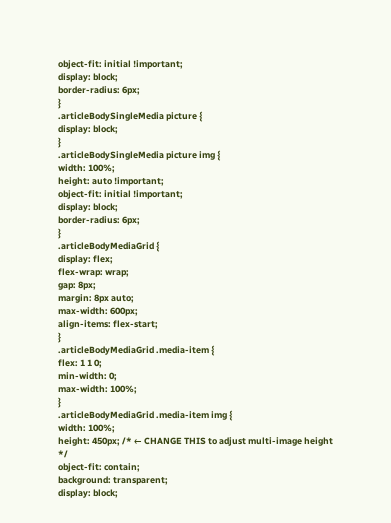object-fit: initial !important;
display: block;
border-radius: 6px;
}
.articleBodySingleMedia picture {
display: block;
}
.articleBodySingleMedia picture img {
width: 100%;
height: auto !important;
object-fit: initial !important;
display: block;
border-radius: 6px;
}
.articleBodyMediaGrid {
display: flex;
flex-wrap: wrap;
gap: 8px;
margin: 8px auto;
max-width: 600px;
align-items: flex-start;
}
.articleBodyMediaGrid .media-item {
flex: 1 1 0;
min-width: 0;
max-width: 100%;
}
.articleBodyMediaGrid .media-item img {
width: 100%;
height: 450px; /* ← CHANGE THIS to adjust multi-image height */
object-fit: contain;
background: transparent;
display: block;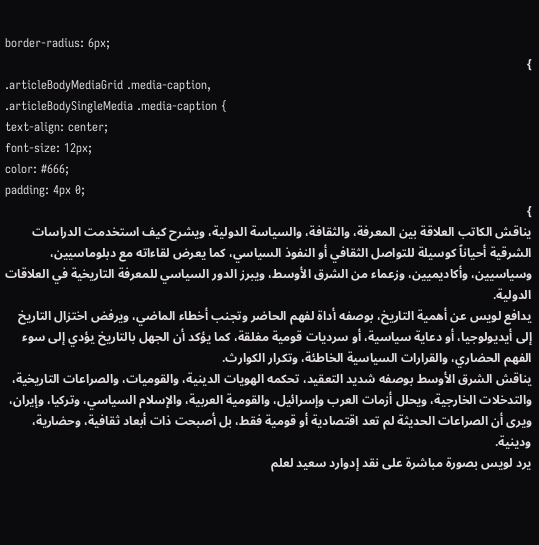border-radius: 6px;
}
.articleBodyMediaGrid .media-caption,
.articleBodySingleMedia .media-caption {
text-align: center;
font-size: 12px;
color: #666;
padding: 4px 0;
}
يناقش الكاتب العلاقة بين المعرفة، والثقافة، والسياسة الدولية، ويشرح كيف استخدمت الدراسات الشرقية أحياناً كوسيلة للتواصل الثقافي أو النفوذ السياسي، كما يعرض لقاءاته مع دبلوماسيين، وسياسيين، وأكاديميين، وزعماء من الشرق الأوسط، ويبرز الدور السياسي للمعرفة التاريخية في العلاقات الدولية.
يدافع لويس عن أهمية التاريخ، بوصفه أداة لفهم الحاضر وتجنب أخطاء الماضي، ويرفض اختزال التاريخ إلى أيديولوجيا، أو دعاية سياسية، أو سرديات قومية مغلقة، كما يؤكد أن الجهل بالتاريخ يؤدي إلى سوء الفهم الحضاري، والقرارات السياسية الخاطئة، وتكرار الكوارث.
يناقش الشرق الأوسط بوصفه شديد التعقيد، تحكمه الهويات الدينية، والقوميات، والصراعات التاريخية، والتدخلات الخارجية، ويحلل أزمات العرب وإسرائيل، والقومية العربية، والإسلام السياسي، وتركيا، وإيران، ويرى أن الصراعات الحديثة لم تعد اقتصادية أو قومية فقط، بل أصبحت ذات أبعاد ثقافية، وحضارية، ودينية.
يرد لويس بصورة مباشرة على نقد إدوارد سعيد لعلم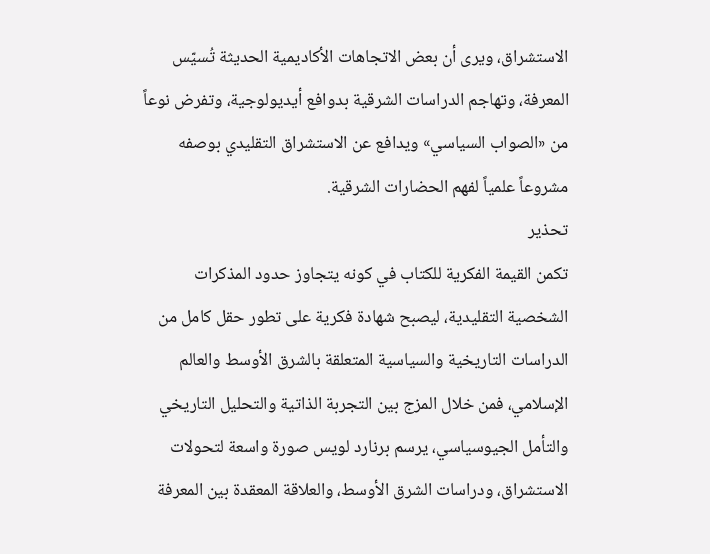الاستشراق، ويرى أن بعض الاتجاهات الأكاديمية الحديثة تُسيّس المعرفة، وتهاجم الدراسات الشرقية بدوافع أيديولوجية، وتفرض نوعاً من «الصواب السياسي» ويدافع عن الاستشراق التقليدي بوصفه مشروعاً علمياً لفهم الحضارات الشرقية.
تحذير
تكمن القيمة الفكرية للكتاب في كونه يتجاوز حدود المذكرات الشخصية التقليدية، ليصبح شهادة فكرية على تطور حقل كامل من الدراسات التاريخية والسياسية المتعلقة بالشرق الأوسط والعالم الإسلامي، فمن خلال المزج بين التجربة الذاتية والتحليل التاريخي والتأمل الجيوسياسي، يرسم برنارد لويس صورة واسعة لتحولات الاستشراق، ودراسات الشرق الأوسط، والعلاقة المعقدة بين المعرفة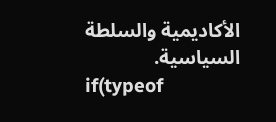الأكاديمية والسلطة السياسية.
if(typeof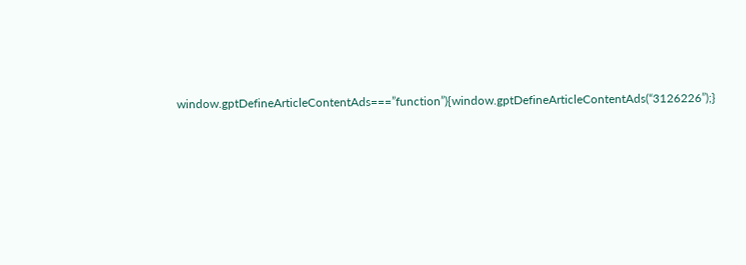window.gptDefineArticleContentAds===”function”){window.gptDefineArticleContentAds(“3126226”);}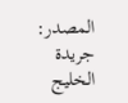المصدر: جريدة الخليج